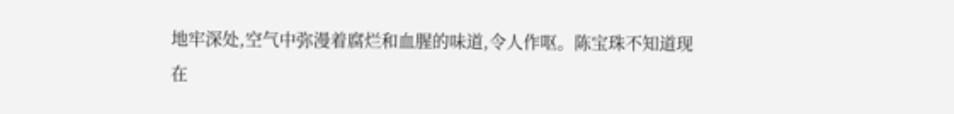地牢深处,空气中弥漫着腐烂和血腥的味道,令人作呕。陈宝珠不知道现在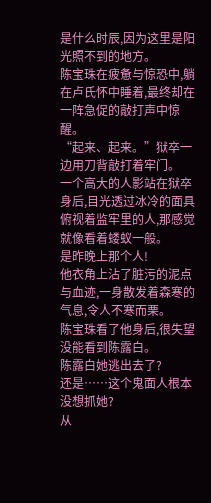是什么时辰,因为这里是阳光照不到的地方。
陈宝珠在疲惫与惊恐中,躺在卢氏怀中睡着,最终却在一阵急促的敲打声中惊醒。
“起来、起来。”狱卒一边用刀背敲打着牢门。
一个高大的人影站在狱卒身后,目光透过冰冷的面具俯视着监牢里的人,那感觉就像看着蝼蚁一般。
是昨晚上那个人!
他衣角上沾了脏污的泥点与血迹,一身散发着森寒的气息,令人不寒而栗。
陈宝珠看了他身后,很失望没能看到陈露白。
陈露白她逃出去了?
还是……这个鬼面人根本没想抓她?
从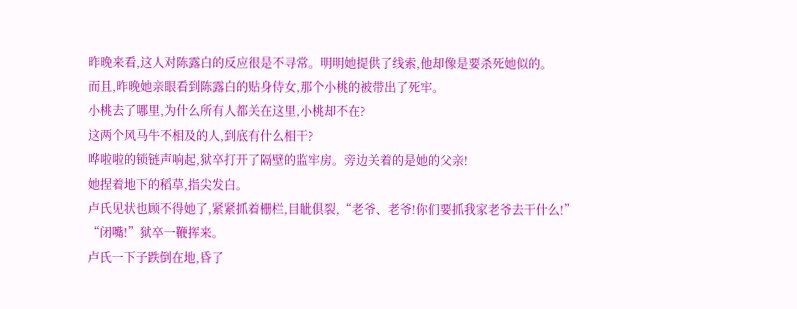昨晚来看,这人对陈露白的反应很是不寻常。明明她提供了线索,他却像是要杀死她似的。
而且,昨晚她亲眼看到陈露白的贴身侍女,那个小桃的被带出了死牢。
小桃去了哪里,为什么所有人都关在这里,小桃却不在?
这两个风马牛不相及的人,到底有什么相干?
哗啦啦的锁链声响起,狱卒打开了隔壁的监牢房。旁边关着的是她的父亲!
她捏着地下的稻草,指尖发白。
卢氏见状也顾不得她了,紧紧抓着栅栏,目眦俱裂,“老爷、老爷!你们要抓我家老爷去干什么!”
“闭嘴!”狱卒一鞭挥来。
卢氏一下子跌倒在地,昏了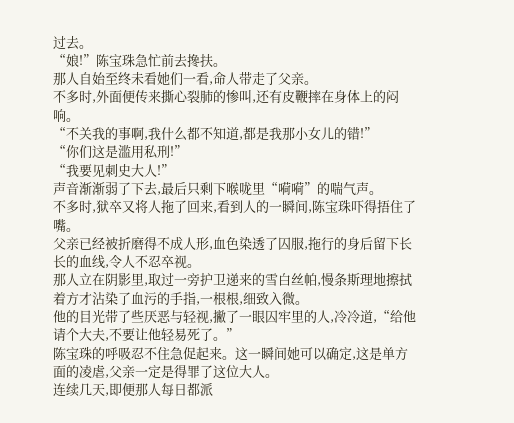过去。
“娘!”陈宝珠急忙前去搀扶。
那人自始至终未看她们一看,命人带走了父亲。
不多时,外面便传来撕心裂肺的惨叫,还有皮鞭摔在身体上的闷响。
“不关我的事啊,我什么都不知道,都是我那小女儿的错!”
“你们这是滥用私刑!”
“我要见刺史大人!”
声音渐渐弱了下去,最后只剩下喉咙里“嗬嗬”的喘气声。
不多时,狱卒又将人拖了回来,看到人的一瞬间,陈宝珠吓得捂住了嘴。
父亲已经被折磨得不成人形,血色染透了囚服,拖行的身后留下长长的血线,令人不忍卒视。
那人立在阴影里,取过一旁护卫递来的雪白丝帕,慢条斯理地擦拭着方才沾染了血污的手指,一根根,细致入微。
他的目光带了些厌恶与轻视,撇了一眼囚牢里的人,冷冷道,“给他请个大夫,不要让他轻易死了。”
陈宝珠的呼吸忍不住急促起来。这一瞬间她可以确定,这是单方面的凌虐,父亲一定是得罪了这位大人。
连续几天,即便那人每日都派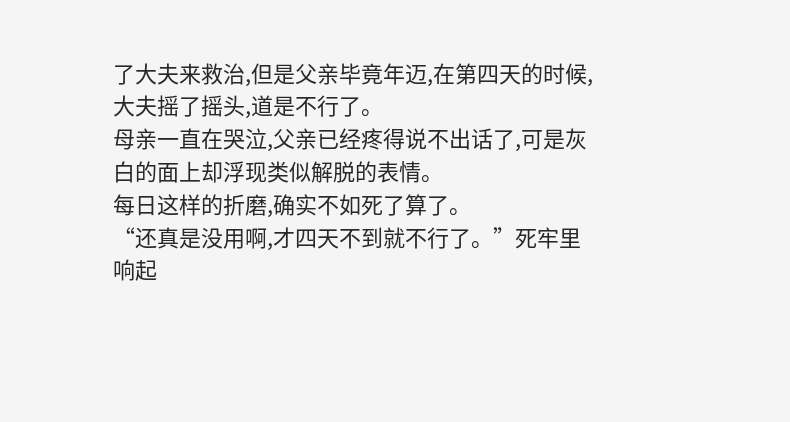了大夫来救治,但是父亲毕竟年迈,在第四天的时候,大夫摇了摇头,道是不行了。
母亲一直在哭泣,父亲已经疼得说不出话了,可是灰白的面上却浮现类似解脱的表情。
每日这样的折磨,确实不如死了算了。
“还真是没用啊,才四天不到就不行了。”死牢里响起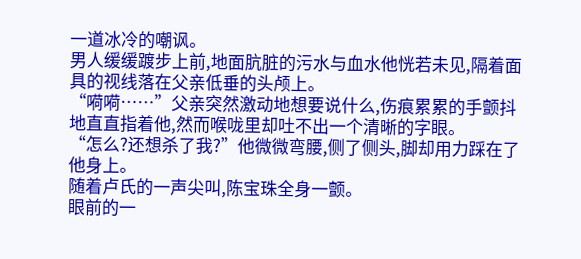一道冰冷的嘲讽。
男人缓缓踱步上前,地面肮脏的污水与血水他恍若未见,隔着面具的视线落在父亲低垂的头颅上。
“嗬嗬……”父亲突然激动地想要说什么,伤痕累累的手颤抖地直直指着他,然而喉咙里却吐不出一个清晰的字眼。
“怎么?还想杀了我?”他微微弯腰,侧了侧头,脚却用力踩在了他身上。
随着卢氏的一声尖叫,陈宝珠全身一颤。
眼前的一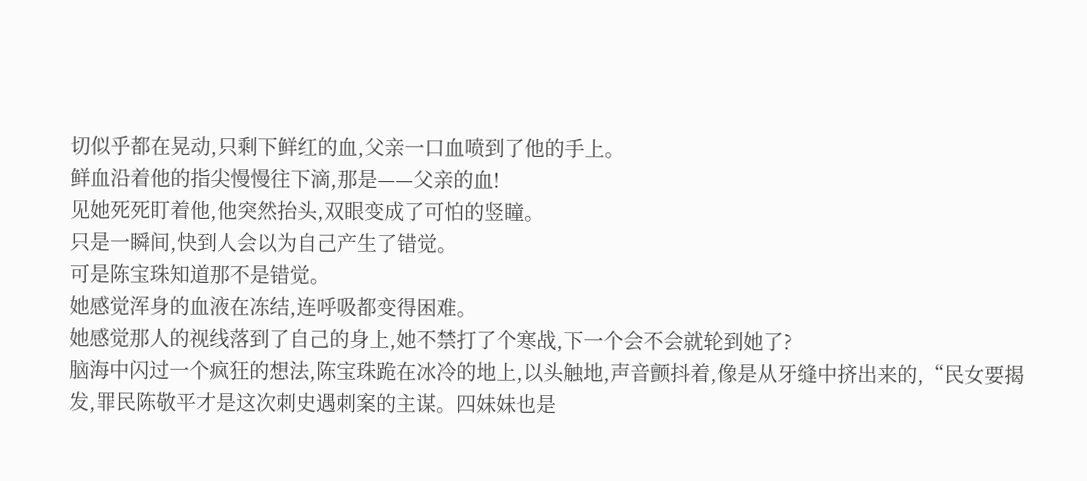切似乎都在晃动,只剩下鲜红的血,父亲一口血喷到了他的手上。
鲜血沿着他的指尖慢慢往下滴,那是——父亲的血!
见她死死盯着他,他突然抬头,双眼变成了可怕的竖瞳。
只是一瞬间,快到人会以为自己产生了错觉。
可是陈宝珠知道那不是错觉。
她感觉浑身的血液在冻结,连呼吸都变得困难。
她感觉那人的视线落到了自己的身上,她不禁打了个寒战,下一个会不会就轮到她了?
脑海中闪过一个疯狂的想法,陈宝珠跪在冰冷的地上,以头触地,声音颤抖着,像是从牙缝中挤出来的,“民女要揭发,罪民陈敬平才是这次刺史遇刺案的主谋。四妹妹也是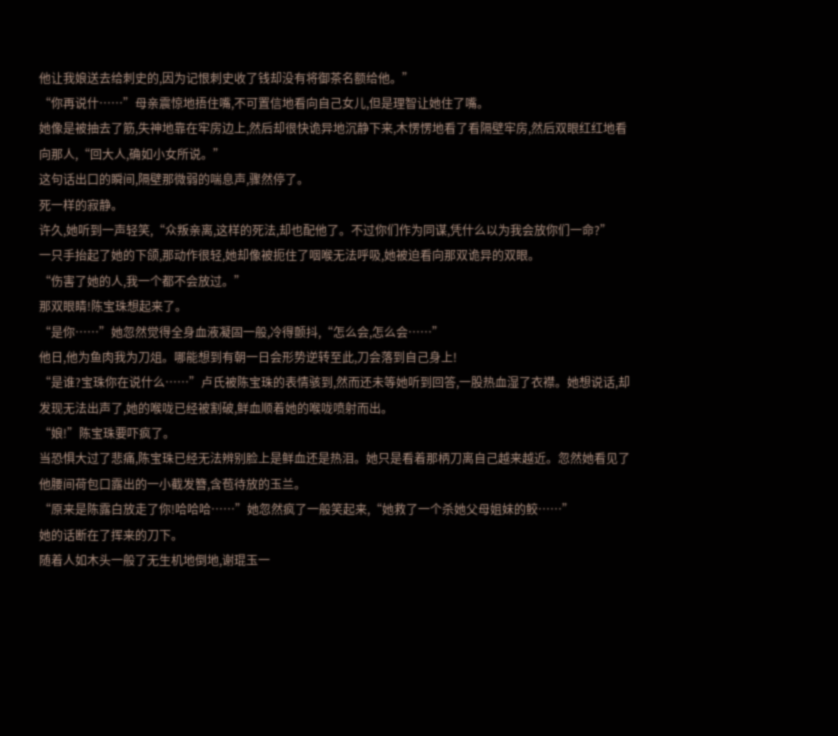他让我娘送去给刺史的,因为记恨刺史收了钱却没有将御茶名额给他。”
“你再说什……”母亲震惊地捂住嘴,不可置信地看向自己女儿,但是理智让她住了嘴。
她像是被抽去了筋,失神地靠在牢房边上,然后却很快诡异地沉静下来,木愣愣地看了看隔壁牢房,然后双眼红红地看向那人,“回大人,确如小女所说。”
这句话出口的瞬间,隔壁那微弱的喘息声,骤然停了。
死一样的寂静。
许久,她听到一声轻笑,“众叛亲离,这样的死法,却也配他了。不过你们作为同谋,凭什么以为我会放你们一命?”
一只手抬起了她的下颌,那动作很轻,她却像被扼住了咽喉无法呼吸,她被迫看向那双诡异的双眼。
“伤害了她的人,我一个都不会放过。”
那双眼睛!陈宝珠想起来了。
“是你……”她忽然觉得全身血液凝固一般,冷得颤抖,“怎么会,怎么会……”
他日,他为鱼肉我为刀俎。哪能想到有朝一日会形势逆转至此,刀会落到自己身上!
“是谁?宝珠你在说什么……”卢氏被陈宝珠的表情骇到,然而还未等她听到回答,一股热血湿了衣襟。她想说话,却发现无法出声了,她的喉咙已经被割破,鲜血顺着她的喉咙喷射而出。
“娘!”陈宝珠要吓疯了。
当恐惧大过了悲痛,陈宝珠已经无法辨别脸上是鲜血还是热泪。她只是看着那柄刀离自己越来越近。忽然她看见了他腰间荷包口露出的一小截发簪,含苞待放的玉兰。
“原来是陈露白放走了你!哈哈哈……”她忽然疯了一般笑起来,“她救了一个杀她父母姐妹的鲛……”
她的话断在了挥来的刀下。
随着人如木头一般了无生机地倒地,谢琨玉一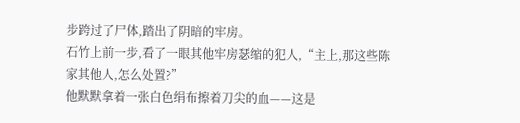步跨过了尸体,踏出了阴暗的牢房。
石竹上前一步,看了一眼其他牢房瑟缩的犯人,“主上,那这些陈家其他人,怎么处置?”
他默默拿着一张白色绢布擦着刀尖的血——这是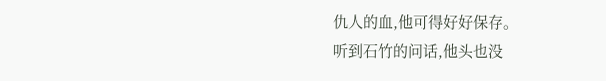仇人的血,他可得好好保存。
听到石竹的问话,他头也没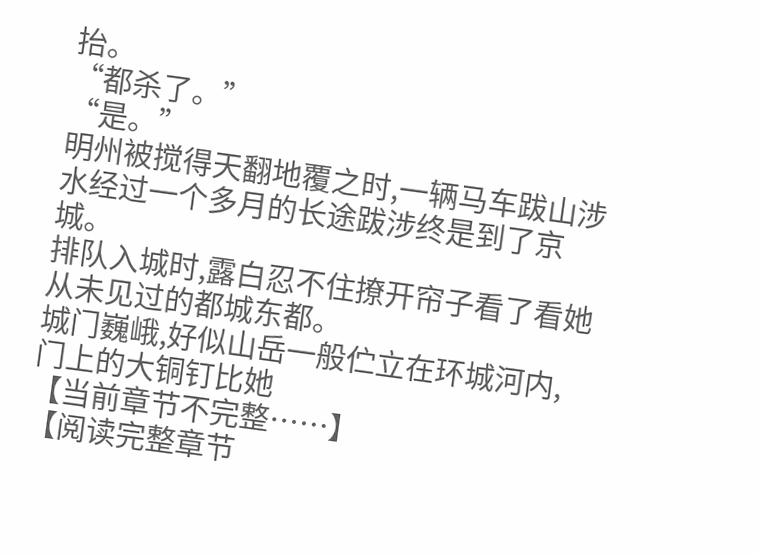抬。
“都杀了。”
“是。”
明州被搅得天翻地覆之时,一辆马车跋山涉水经过一个多月的长途跋涉终是到了京城。
排队入城时,露白忍不住撩开帘子看了看她从未见过的都城东都。
城门巍峨,好似山岳一般伫立在环城河内,门上的大铜钉比她
【当前章节不完整……】
【阅读完整章节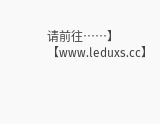请前往……】
【www.leduxs.cc】